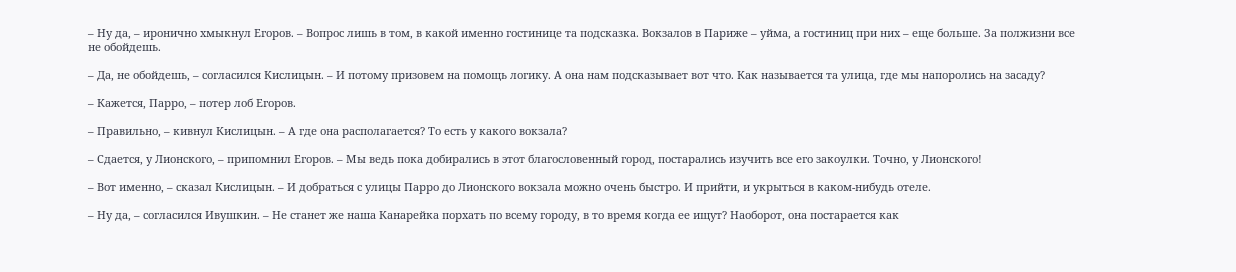– Ну да, – иронично хмыкнул Егоров. – Вопрос лишь в том, в какой именно гостинице та подсказка. Вокзалов в Париже – уйма, а гостиниц при них – еще больше. За полжизни все не обойдешь.

– Да, не обойдешь, – согласился Кислицын. – И потому призовем на помощь логику. А она нам подсказывает вот что. Как называется та улица, где мы напоролись на засаду?

– Кажется, Парро, – потер лоб Егоров.

– Правильно, – кивнул Кислицын. – А где она располагается? То есть у какого вокзала?

– Сдается, у Лионского, – припомнил Егоров. – Мы ведь пока добирались в этот благословенный город, постарались изучить все его закоулки. Точно, у Лионского!

– Вот именно, – сказал Кислицын. – И добраться с улицы Парро до Лионского вокзала можно очень быстро. И прийти, и укрыться в каком-нибудь отеле.

– Ну да, – согласился Ивушкин. – Не станет же наша Канарейка порхать по всему городу, в то время когда ее ищут? Наоборот, она постарается как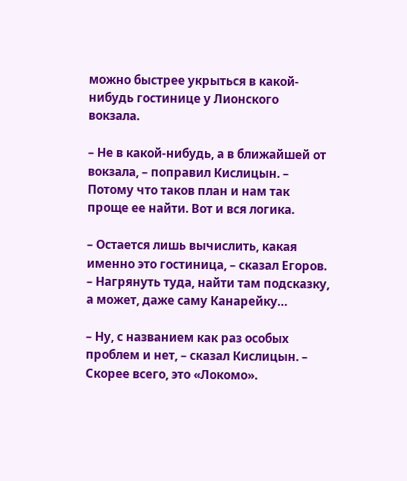можно быстрее укрыться в какой-нибудь гостинице у Лионского вокзала.

– Не в какой-нибудь, а в ближайшей от вокзала, – поправил Кислицын. – Потому что таков план и нам так проще ее найти. Вот и вся логика.

– Остается лишь вычислить, какая именно это гостиница, – сказал Егоров. – Нагрянуть туда, найти там подсказку, а может, даже саму Канарейку…

– Ну, с названием как раз особых проблем и нет, – сказал Кислицын. – Скорее всего, это «Локомо».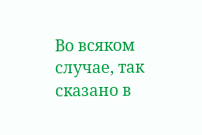Во всяком случае, так сказано в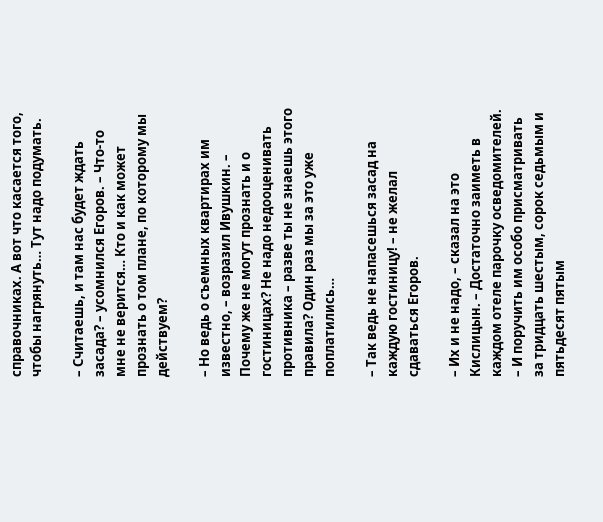справочниках. А вот что касается того, чтобы нагрянуть… Тут надо подумать.

– Считаешь, и там нас будет ждать засада? – усомнился Егоров. – Что-то мне не верится… Кто и как может прознать о том плане, по которому мы действуем?

– Но ведь о съемных квартирах им известно, – возразил Ивушкин. – Почему же не могут прознать и о гостиницах? Не надо недооценивать противника – разве ты не знаешь этого правила? Один раз мы за это уже поплатились…

– Так ведь не напасешься засад на каждую гостиницу! – не желал сдаваться Егоров.

– Их и не надо, – сказал на это Кислицын. – Достаточно заиметь в каждом отеле парочку осведомителей. – И поручить им особо присматривать за тридцать шестым, сорок седьмым и пятьдесят пятым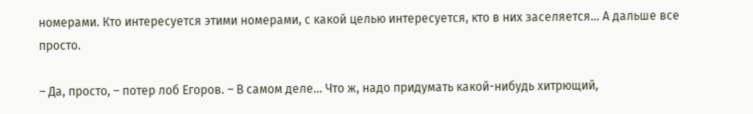номерами. Кто интересуется этими номерами, с какой целью интересуется, кто в них заселяется… А дальше все просто.

– Да, просто, – потер лоб Егоров. – В самом деле… Что ж, надо придумать какой-нибудь хитрющий,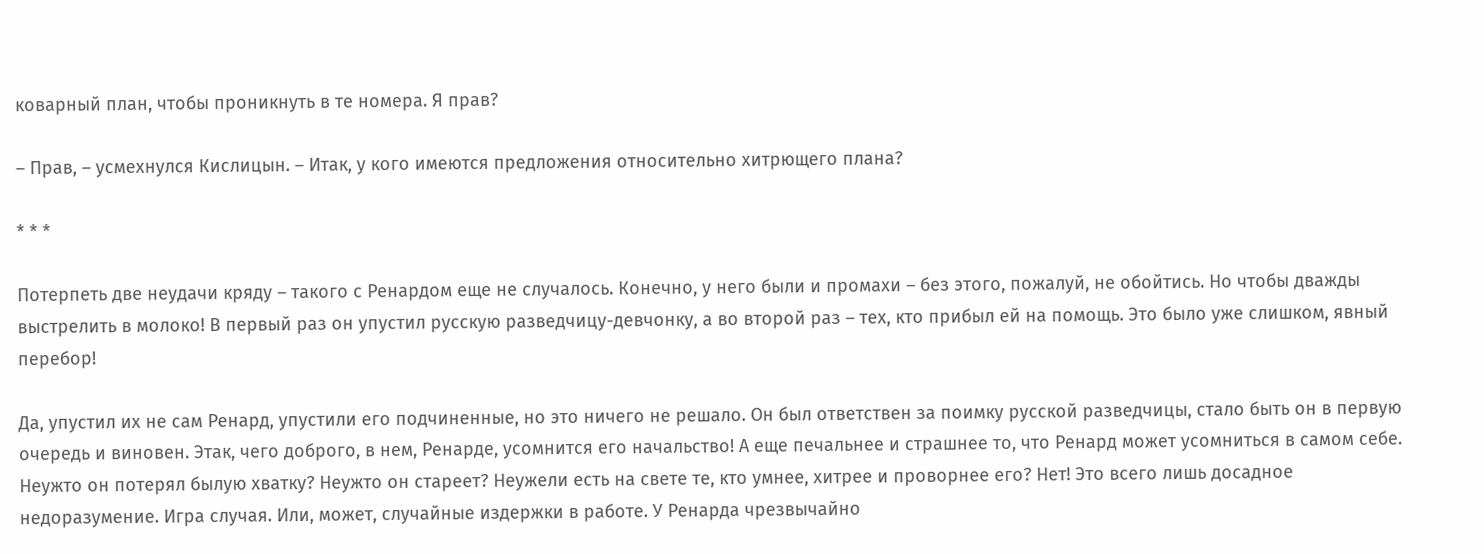коварный план, чтобы проникнуть в те номера. Я прав?

– Прав, – усмехнулся Кислицын. – Итак, у кого имеются предложения относительно хитрющего плана?

* * *

Потерпеть две неудачи кряду – такого с Ренардом еще не случалось. Конечно, у него были и промахи – без этого, пожалуй, не обойтись. Но чтобы дважды выстрелить в молоко! В первый раз он упустил русскую разведчицу-девчонку, а во второй раз – тех, кто прибыл ей на помощь. Это было уже слишком, явный перебор!

Да, упустил их не сам Ренард, упустили его подчиненные, но это ничего не решало. Он был ответствен за поимку русской разведчицы, стало быть он в первую очередь и виновен. Этак, чего доброго, в нем, Ренарде, усомнится его начальство! А еще печальнее и страшнее то, что Ренард может усомниться в самом себе. Неужто он потерял былую хватку? Неужто он стареет? Неужели есть на свете те, кто умнее, хитрее и проворнее его? Нет! Это всего лишь досадное недоразумение. Игра случая. Или, может, случайные издержки в работе. У Ренарда чрезвычайно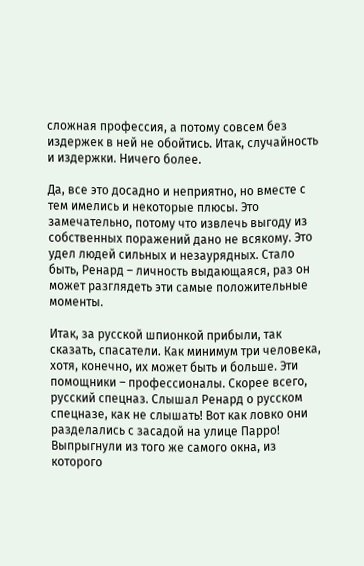сложная профессия, а потому совсем без издержек в ней не обойтись. Итак, случайность и издержки. Ничего более.

Да, все это досадно и неприятно, но вместе с тем имелись и некоторые плюсы. Это замечательно, потому что извлечь выгоду из собственных поражений дано не всякому. Это удел людей сильных и незаурядных. Стало быть, Ренард – личность выдающаяся, раз он может разглядеть эти самые положительные моменты.

Итак, за русской шпионкой прибыли, так сказать, спасатели. Как минимум три человека, хотя, конечно, их может быть и больше. Эти помощники – профессионалы. Скорее всего, русский спецназ. Слышал Ренард о русском спецназе, как не слышать! Вот как ловко они разделались с засадой на улице Парро! Выпрыгнули из того же самого окна, из которого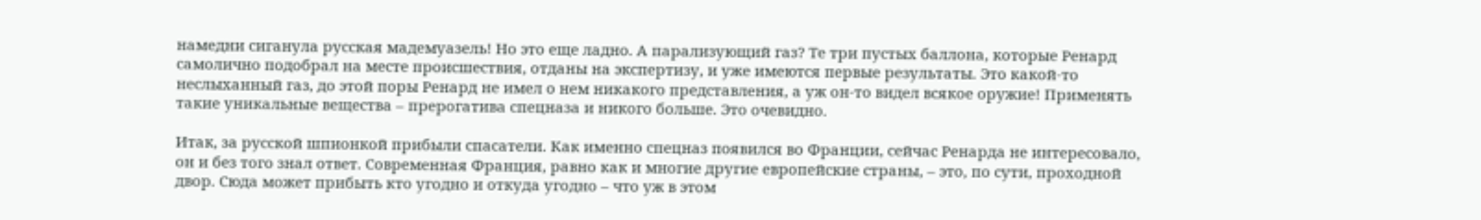намедни сиганула русская мадемуазель! Но это еще ладно. А парализующий газ? Те три пустых баллона, которые Ренард самолично подобрал на месте происшествия, отданы на экспертизу, и уже имеются первые результаты. Это какой-то неслыханный газ, до этой поры Ренард не имел о нем никакого представления, а уж он-то видел всякое оружие! Применять такие уникальные вещества – прерогатива спецназа и никого больше. Это очевидно.

Итак, за русской шпионкой прибыли спасатели. Как именно спецназ появился во Франции, сейчас Ренарда не интересовало, он и без того знал ответ. Современная Франция, равно как и многие другие европейские страны, – это, по сути, проходной двор. Сюда может прибыть кто угодно и откуда угодно – что уж в этом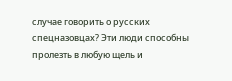случае говорить о русских спецназовцах? Эти люди способны пролезть в любую щель и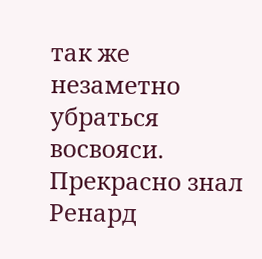так же незаметно убраться восвояси. Прекрасно знал Ренард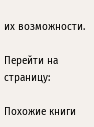их возможности.

Перейти на страницу:

Похожие книги